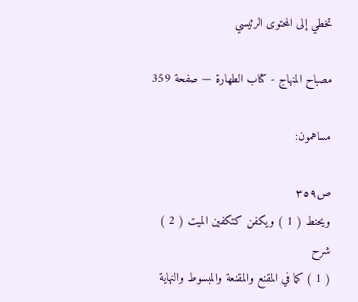تخطي إلى المحتوى الرئيسي

مصباح المنهاج - كتاب الطهارة — صفحة 359

مساهمون:

ص٣٥٩
ويحنط ( 1 ) ويكفن كتكفين الميت ( 2 )
شرح
( 1 ) كما في المقنع والمقنعة والمبسوط والنهاية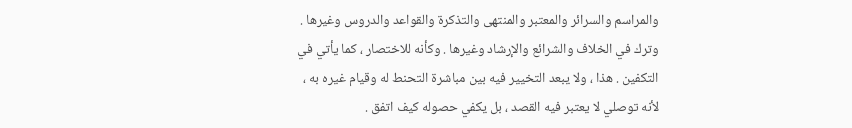والمراسم والسرائر والمعتبر والمنتهى والتذكرة والقواعد والدروس وغيرها . وترك في الخلاف والشرائع والإرشاد وغيرها . وكأنه للاختصار ، كما يأتي في التكفين . هذا ، ولا يبعد التخيير فيه بين مباشرة التحنط له وقيام غيره به ، لأنه توصلي لا يعتبر فيه القصد ، بل يكفي حصوله كيف اتفق .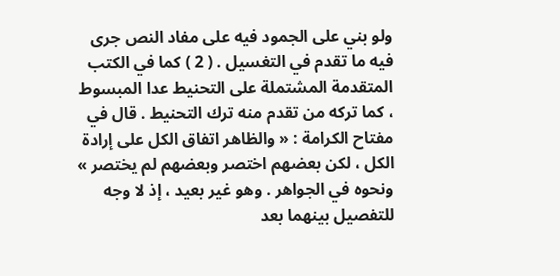ولو بني على الجمود فيه على مفاد النص جرى فيه ما تقدم في التغسيل . ( 2 ) كما في الكتب المتقدمة المشتملة على التحنيط عدا المبسوط ، كما تركه من تقدم منه ترك التحنيط . قال في مفتاح الكرامة : « والظاهر اتفاق الكل على إرادة الكل ، لكن بعضهم اختصر وبعضهم لم يختصر » ونحوه في الجواهر . وهو غير بعيد ، إذ لا وجه للتفصيل بينهما بعد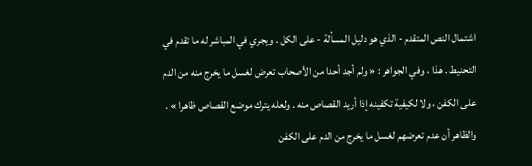اشتمال النص المتقدم - الذي هو دليل المسألة - على الكل . ويجري في المباشر له ما تقدم في التحنيط . هذا ، وفي الجواهر : « ولم أجد أحدا من الأصحاب تعرض لغسل ما يخرج منه من الدم على الكفن ، ولا لكيفية تكفينه إذا أريد القصاص منه . ولعله يترك موضع القصاص ظاهرا » . والظاهر أن عدم تعرضهم لغسل ما يخرج من الدم على الكفن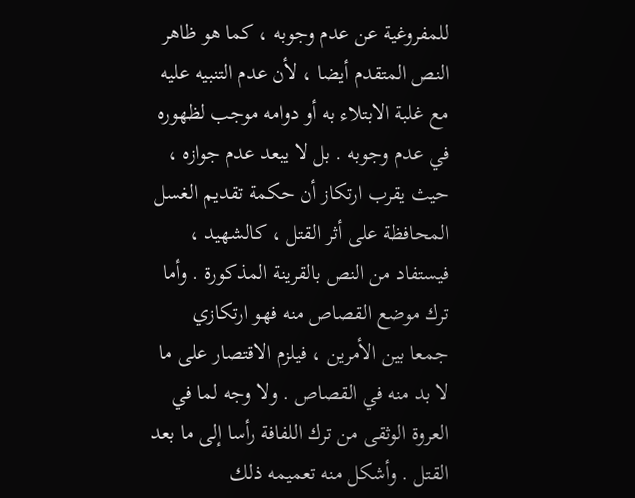للمفروغية عن عدم وجوبه ، كما هو ظاهر النص المتقدم أيضا ، لأن عدم التنبيه عليه مع غلبة الابتلاء به أو دوامه موجب لظهوره في عدم وجوبه . بل لا يبعد عدم جوازه ، حيث يقرب ارتكاز أن حكمة تقديم الغسل المحافظة على أثر القتل ، كالشهيد ، فيستفاد من النص بالقرينة المذكورة . وأما ترك موضع القصاص منه فهو ارتكازي جمعا بين الأمرين ، فيلزم الاقتصار على ما لا بد منه في القصاص . ولا وجه لما في العروة الوثقى من ترك اللفافة رأسا إلى ما بعد القتل . وأشكل منه تعميمه ذلك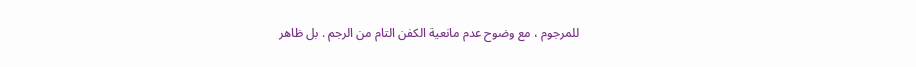للمرجوم ، مع وضوح عدم مانعية الكفن التام من الرجم . بل ظاهر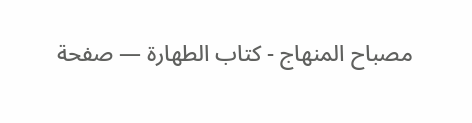مصباح المنهاج - كتاب الطهارة — صفحة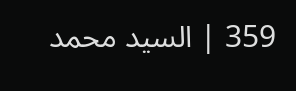359 | السيد محمد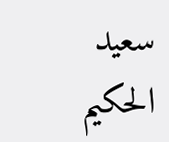سعيد الحكيم